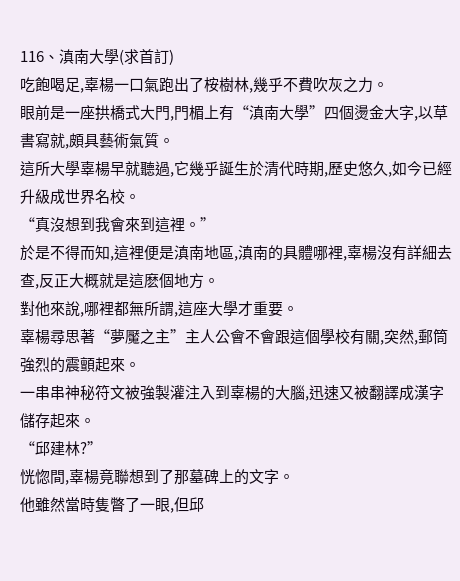116、滇南大學(求首訂)
吃飽喝足,辜楊一口氣跑出了桉樹林,幾乎不費吹灰之力。
眼前是一座拱橋式大門,門楣上有“滇南大學”四個燙金大字,以草書寫就,頗具藝術氣質。
這所大學辜楊早就聽過,它幾乎誕生於清代時期,歷史悠久,如今已經升級成世界名校。
“真沒想到我會來到這裡。”
於是不得而知,這裡便是滇南地區,滇南的具體哪裡,辜楊沒有詳細去查,反正大概就是這麽個地方。
對他來說,哪裡都無所謂,這座大學才重要。
辜楊尋思著“夢魘之主”主人公會不會跟這個學校有關,突然,郵筒強烈的震顫起來。
一串串神秘符文被強製灌注入到辜楊的大腦,迅速又被翻譯成漢字儲存起來。
“邱建林?”
恍惚間,辜楊竟聯想到了那墓碑上的文字。
他雖然當時隻瞥了一眼,但邱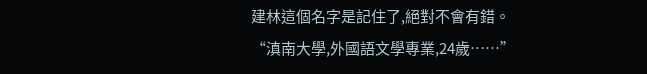建林這個名字是記住了,絕對不會有錯。
“滇南大學,外國語文學專業,24歲……”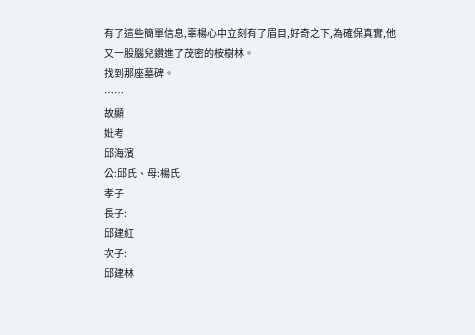有了這些簡單信息,辜楊心中立刻有了眉目,好奇之下,為確保真實,他又一股腦兒鑽進了茂密的桉樹林。
找到那座墓碑。
……
故顯
妣考
邱海濱
公:邱氏、母:楊氏
孝子
長子:
邱建紅
次子:
邱建林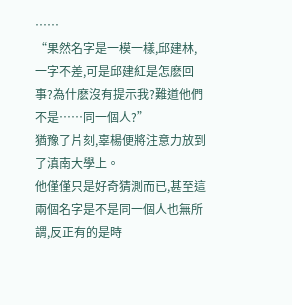……
“果然名字是一模一樣,邱建林,一字不差,可是邱建紅是怎麽回事?為什麽沒有提示我?難道他們不是……同一個人?”
猶豫了片刻,辜楊便將注意力放到了滇南大學上。
他僅僅只是好奇猜測而已,甚至這兩個名字是不是同一個人也無所謂,反正有的是時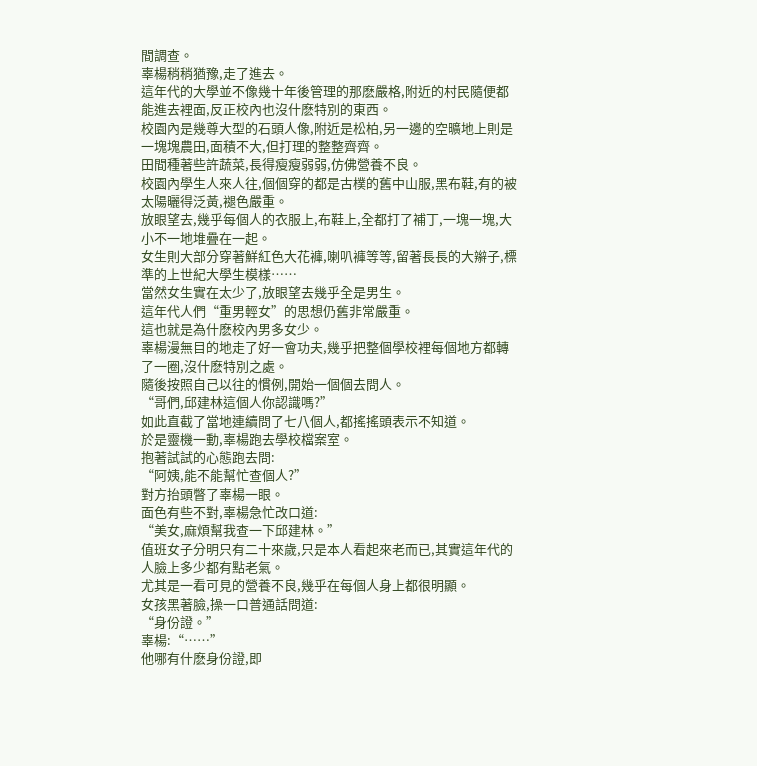間調查。
辜楊稍稍猶豫,走了進去。
這年代的大學並不像幾十年後管理的那麽嚴格,附近的村民隨便都能進去裡面,反正校內也沒什麽特別的東西。
校園內是幾尊大型的石頭人像,附近是松柏,另一邊的空曠地上則是一塊塊農田,面積不大,但打理的整整齊齊。
田間種著些許蔬菜,長得瘦瘦弱弱,仿佛營養不良。
校園內學生人來人往,個個穿的都是古樸的舊中山服,黑布鞋,有的被太陽曬得泛黃,褪色嚴重。
放眼望去,幾乎每個人的衣服上,布鞋上,全都打了補丁,一塊一塊,大小不一地堆疊在一起。
女生則大部分穿著鮮紅色大花褲,喇叭褲等等,留著長長的大辮子,標準的上世紀大學生模樣……
當然女生實在太少了,放眼望去幾乎全是男生。
這年代人們“重男輕女”的思想仍舊非常嚴重。
這也就是為什麽校內男多女少。
辜楊漫無目的地走了好一會功夫,幾乎把整個學校裡每個地方都轉了一圈,沒什麽特別之處。
隨後按照自己以往的慣例,開始一個個去問人。
“哥們,邱建林這個人你認識嗎?”
如此直截了當地連續問了七八個人,都搖搖頭表示不知道。
於是靈機一動,辜楊跑去學校檔案室。
抱著試試的心態跑去問:
“阿姨,能不能幫忙查個人?”
對方抬頭瞥了辜楊一眼。
面色有些不對,辜楊急忙改口道:
“美女,麻煩幫我查一下邱建林。”
值班女子分明只有二十來歲,只是本人看起來老而已,其實這年代的人臉上多少都有點老氣。
尤其是一看可見的營養不良,幾乎在每個人身上都很明顯。
女孩黑著臉,操一口普通話問道:
“身份證。”
辜楊:“……”
他哪有什麽身份證,即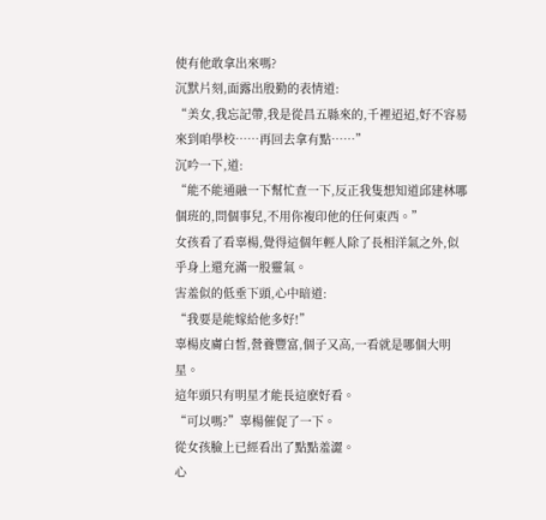使有他敢拿出來嗎?
沉默片刻,面露出殷勤的表情道:
“美女,我忘記帶,我是從昌五縣來的,千裡迢迢,好不容易來到咱學校……再回去拿有點……”
沉吟一下,道:
“能不能通融一下幫忙查一下,反正我隻想知道邱建林哪個班的,問個事兒,不用你複印他的任何東西。”
女孩看了看辜楊,覺得這個年輕人除了長相洋氣之外,似乎身上還充滿一股靈氣。
害羞似的低垂下頭,心中暗道:
“我要是能嫁給他多好!”
辜楊皮膚白皙,營養豐富,個子又高,一看就是哪個大明星。
這年頭只有明星才能長這麽好看。
“可以嗎?”辜楊催促了一下。
從女孩臉上已經看出了點點羞澀。
心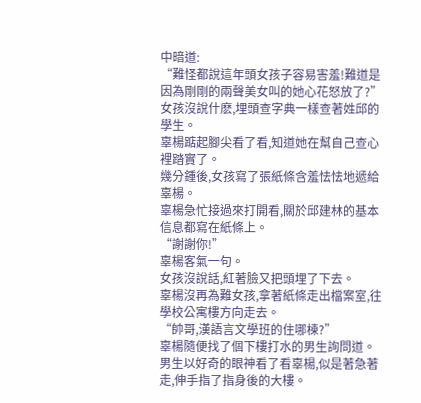中暗道:
“難怪都說這年頭女孩子容易害羞!難道是因為剛剛的兩聲美女叫的她心花怒放了?”
女孩沒說什麽,埋頭查字典一樣查著姓邱的學生。
辜楊踮起腳尖看了看,知道她在幫自己查心裡踏實了。
幾分鍾後,女孩寫了張紙條含羞怯怯地遞給辜楊。
辜楊急忙接過來打開看,關於邱建林的基本信息都寫在紙條上。
“謝謝你!”
辜楊客氣一句。
女孩沒說話,紅著臉又把頭埋了下去。
辜楊沒再為難女孩,拿著紙條走出檔案室,往學校公寓樓方向走去。
“帥哥,漢語言文學班的住哪棟?”
辜楊隨便找了個下樓打水的男生詢問道。
男生以好奇的眼神看了看辜楊,似是著急著走,伸手指了指身後的大樓。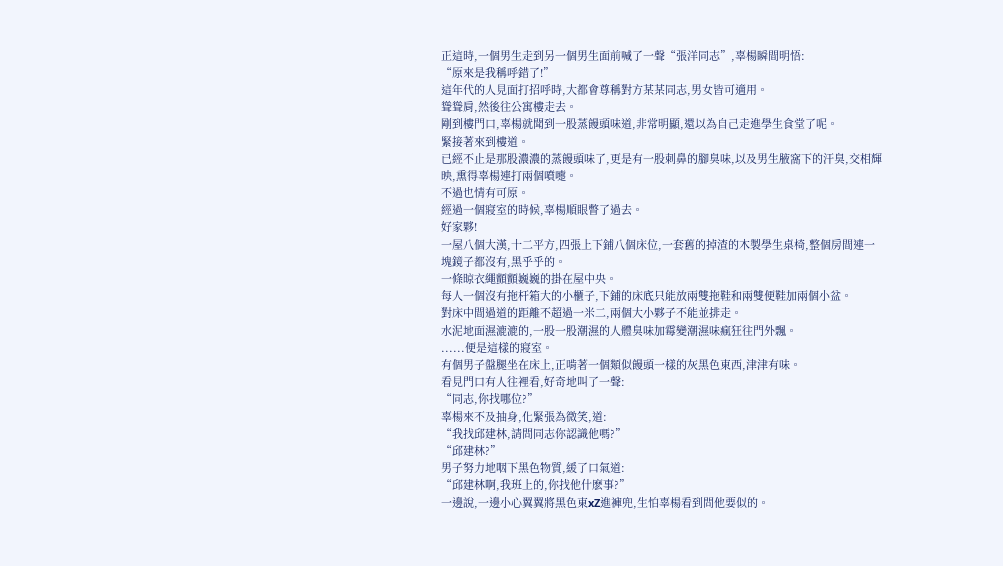正這時,一個男生走到另一個男生面前喊了一聲“張洋同志”,辜楊瞬間明悟:
“原來是我稱呼錯了!”
這年代的人見面打招呼時,大都會尊稱對方某某同志,男女皆可適用。
聳聳肩,然後往公寓樓走去。
剛到樓門口,辜楊就聞到一股蒸饅頭味道,非常明顯,還以為自己走進學生食堂了呢。
緊接著來到樓道。
已經不止是那股濃濃的蒸饅頭味了,更是有一股刺鼻的腳臭味,以及男生腋窩下的汗臭,交相輝映,熏得辜楊連打兩個噴嚏。
不過也情有可原。
經過一個寢室的時候,辜楊順眼瞥了過去。
好家夥!
一屋八個大漢,十二平方,四張上下鋪八個床位,一套舊的掉渣的木製學生桌椅,整個房間連一塊鏡子都沒有,黑乎乎的。
一條晾衣繩顫顫巍巍的掛在屋中央。
每人一個沒有拖杆箱大的小櫃子,下鋪的床底只能放兩雙拖鞋和兩雙便鞋加兩個小盆。
對床中間過道的距離不超過一米二,兩個大小夥子不能並排走。
水泥地面濕漉漉的,一股一股潮濕的人體臭味加霉變潮濕味瘋狂往門外飄。
......便是這樣的寢室。
有個男子盤腿坐在床上,正啃著一個類似饅頭一樣的灰黑色東西,津津有味。
看見門口有人往裡看,好奇地叫了一聲:
“同志,你找哪位?”
辜楊來不及抽身,化緊張為微笑,道:
“我找邱建林,請問同志你認識他嗎?”
“邱建林?”
男子努力地咽下黑色物質,緩了口氣道:
“邱建林啊,我班上的,你找他什麽事?”
一邊說,一邊小心翼翼將黑色東xZ進褲兜,生怕辜楊看到問他要似的。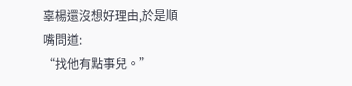辜楊還沒想好理由,於是順嘴問道:
“找他有點事兒。”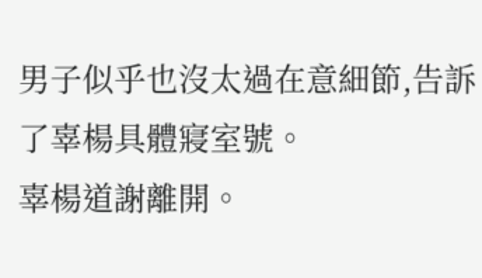男子似乎也沒太過在意細節,告訴了辜楊具體寢室號。
辜楊道謝離開。